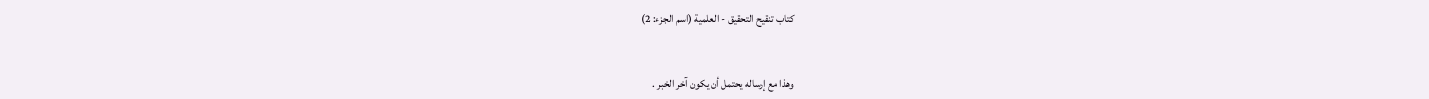كتاب تنقيح التحقيق - العلمية (اسم الجزء: 2)


وهذا مع إرساله يحتمل أن يكون آخر الخبر .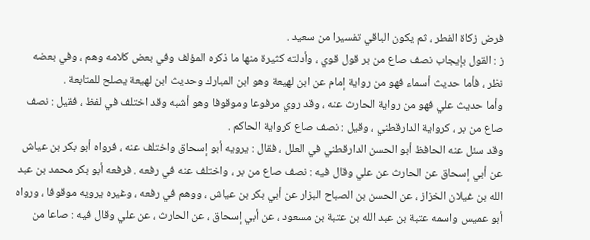فرض زكاة الفطر ، ثم يكون الباقي تفسيرا من سعيد .
ز : القول بإيجاب نصف صاع من بر قول قوي ، وأدلته كثيرة منها ما ذكره المؤلف وفي بعض كلامه وهم ، وفي بعضه نظر ، فأما حديث أسماء فهو من رواية إمام عن ابن لهيعة وهو ابن المبارك وحديث ابن لهيعة يصلح للمتابعة .
وأما حديث علي فهو من رواية الحارث عنه ، وقد روي مرفوعا وموقوفا وهو أشبه وقد اختلف في لفظ ، فقيل : نصف صاع من بر ، كرواية الدارقطني ، وقيل : نصف صاع كرواية الحاكم .
وقد سئل عنه الحافظ أبو الحسن الدارقطني في العلل ، فقال : يرويه أبو إسحاق واختلف عنه ، فرواه أبو بكر بن عياش عن أبي إسحاق عن الحارث عن علي وقال فيه : نصف صاع من بر ، واختلف عنه في رفعه . فرفعه أبو بكر محمد بن عبد الله بن غيلان الخزاز ، عن الحسن بن الصباح البزار عن أبي بكر بن عياش ، ووهم في رفعه ، وغيره يرويه موقوفا ، ورواه أبو عميس واسمه عتبة بن عبد الله بن عتبة بن مسعود ، عن أبي إسحاق ، عن الحارث ، عن علي وقال فيه : صاعا من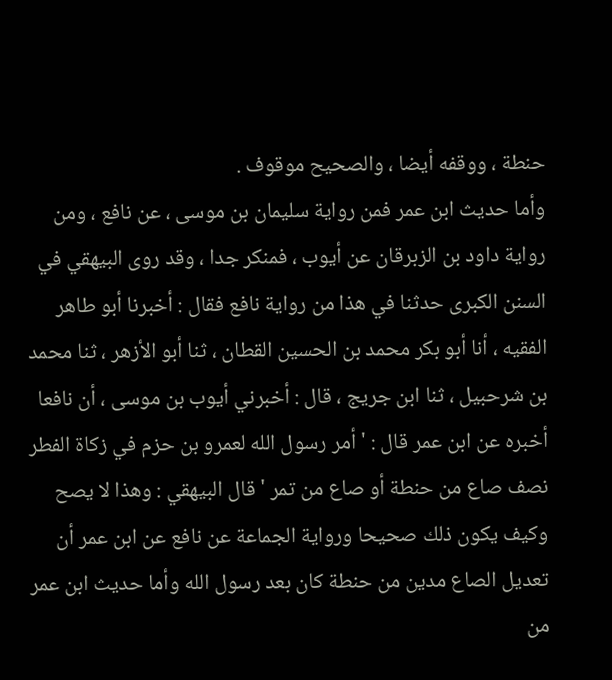حنطة ، ووقفه أيضا ، والصحيح موقوف .
وأما حديث ابن عمر فمن رواية سليمان بن موسى ، عن نافع ، ومن رواية داود بن الزبرقان عن أيوب ، فمنكر جدا ، وقد روى البيهقي في السنن الكبرى حدثنا في هذا من رواية نافع فقال : أخبرنا أبو طاهر الفقيه ، أنا أبو بكر محمد بن الحسين القطان ، ثنا أبو الأزهر ، ثنا محمد بن شرحبيل ، ثنا ابن جريج ، قال : أخبرني أيوب بن موسى ، أن نافعا أخبره عن ابن عمر قال : ' أمر رسول الله لعمرو بن حزم في زكاة الفطر نصف صاع من حنطة أو صاع من تمر ' قال البيهقي : وهذا لا يصح وكيف يكون ذلك صحيحا ورواية الجماعة عن نافع عن ابن عمر أن تعديل الصاع مدين من حنطة كان بعد رسول الله وأما حديث ابن عمر من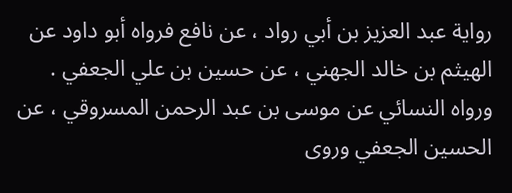رواية عبد العزيز بن أبي رواد ، عن نافع فرواه أبو داود عن الهيثم بن خالد الجهني ، عن حسين بن علي الجعفي .
ورواه النسائي عن موسى بن عبد الرحمن المسروقي ، عن الحسين الجعفي وروى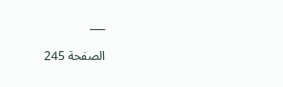___

الصفحة 245